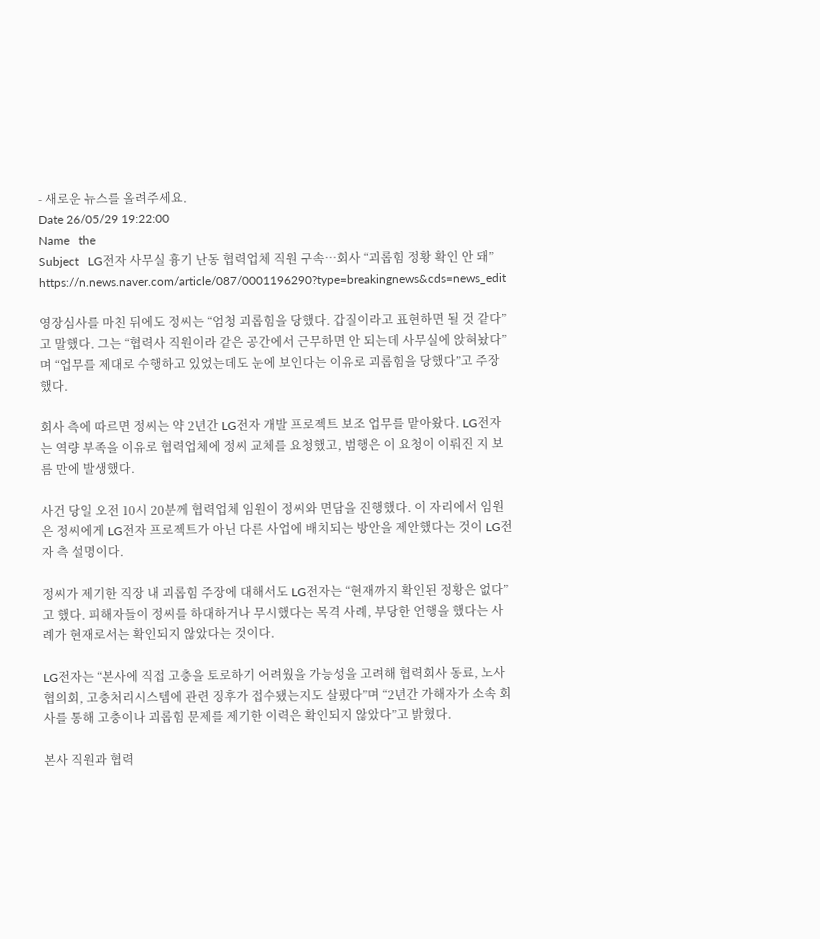- 새로운 뉴스를 올려주세요.
Date 26/05/29 19:22:00
Name   the
Subject   LG전자 사무실 흉기 난동 협력업체 직원 구속…회사 “괴롭힘 정황 확인 안 돼”
https://n.news.naver.com/article/087/0001196290?type=breakingnews&cds=news_edit

영장심사를 마친 뒤에도 정씨는 “엄청 괴롭힘을 당했다. 갑질이라고 표현하면 될 것 같다”고 말했다. 그는 “협력사 직원이라 같은 공간에서 근무하면 안 되는데 사무실에 앉혀놨다”며 “업무를 제대로 수행하고 있었는데도 눈에 보인다는 이유로 괴롭힘을 당했다”고 주장했다.

회사 측에 따르면 정씨는 약 2년간 LG전자 개발 프로젝트 보조 업무를 맡아왔다. LG전자는 역량 부족을 이유로 협력업체에 정씨 교체를 요청했고, 범행은 이 요청이 이뤄진 지 보름 만에 발생했다.

사건 당일 오전 10시 20분께 협력업체 임원이 정씨와 면담을 진행했다. 이 자리에서 임원은 정씨에게 LG전자 프로젝트가 아닌 다른 사업에 배치되는 방안을 제안했다는 것이 LG전자 측 설명이다.

정씨가 제기한 직장 내 괴롭힘 주장에 대해서도 LG전자는 “현재까지 확인된 정황은 없다”고 했다. 피해자들이 정씨를 하대하거나 무시했다는 목격 사례, 부당한 언행을 했다는 사례가 현재로서는 확인되지 않았다는 것이다.

LG전자는 “본사에 직접 고충을 토로하기 어려웠을 가능성을 고려해 협력회사 동료, 노사협의회, 고충처리시스템에 관련 징후가 접수됐는지도 살폈다”며 “2년간 가해자가 소속 회사를 통해 고충이나 괴롭힘 문제를 제기한 이력은 확인되지 않았다”고 밝혔다.

본사 직원과 협력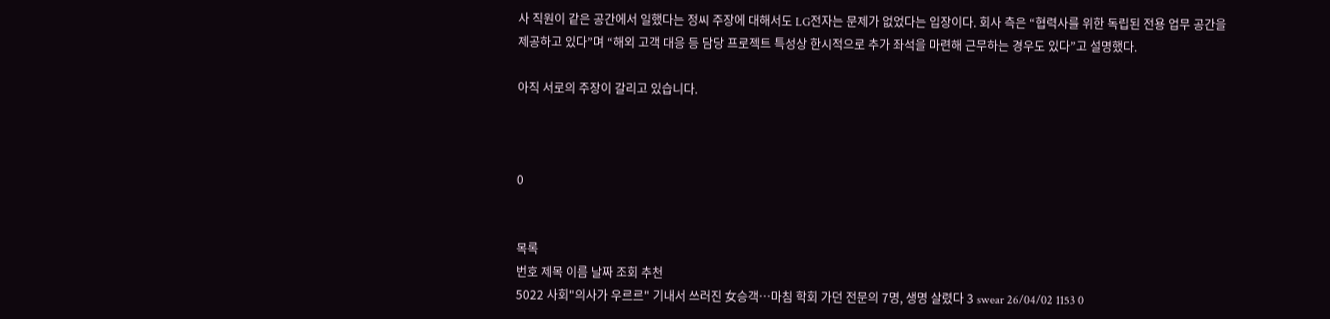사 직원이 같은 공간에서 일했다는 정씨 주장에 대해서도 LG전자는 문제가 없었다는 입장이다. 회사 측은 “협력사를 위한 독립된 전용 업무 공간을 제공하고 있다”며 “해외 고객 대응 등 담당 프로젝트 특성상 한시적으로 추가 좌석을 마련해 근무하는 경우도 있다”고 설명했다.

아직 서로의 주장이 갈리고 있습니다.



0


목록
번호 제목 이름 날짜 조회 추천
5022 사회"의사가 우르르" 기내서 쓰러진 女승객…마침 학회 가던 전문의 7명, 생명 살렸다 3 swear 26/04/02 1153 0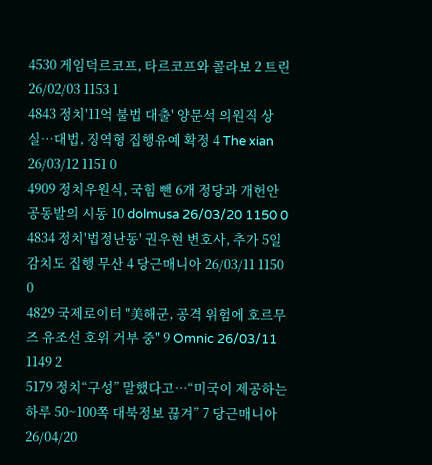4530 게임덕르코프, 타르코프와 콜라보 2 트린 26/02/03 1153 1
4843 정치'11억 불법 대출' 양문석 의원직 상실…대법, 징역형 집행유예 확정 4 The xian 26/03/12 1151 0
4909 정치우원식, 국힘 뺀 6개 정당과 개헌안 공동발의 시동 10 dolmusa 26/03/20 1150 0
4834 정치'법정난동' 권우현 변호사, 추가 5일 감치도 집행 무산 4 당근매니아 26/03/11 1150 0
4829 국제로이터 "美해군, 공격 위험에 호르무즈 유조선 호위 거부 중" 9 Omnic 26/03/11 1149 2
5179 정치“구성” 말했다고…“미국이 제공하는 하루 50~100쪽 대북정보 끊겨” 7 당근매니아 26/04/20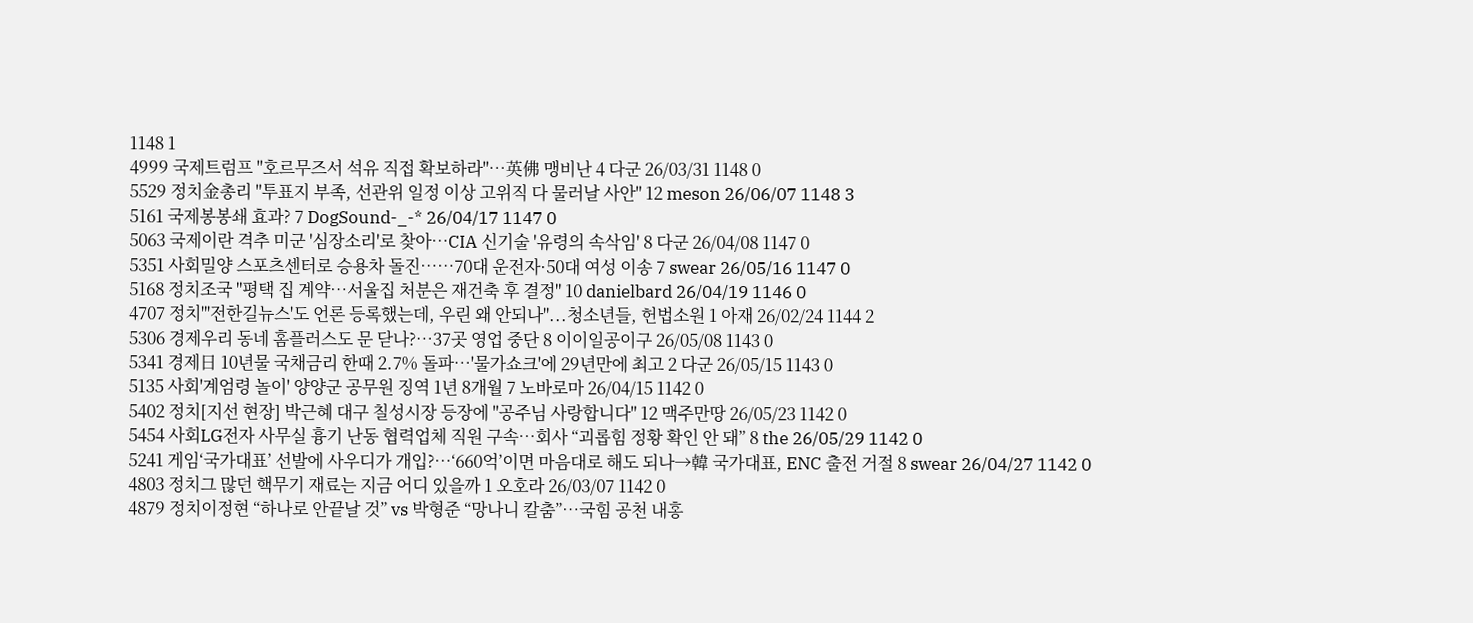1148 1
4999 국제트럼프 "호르무즈서 석유 직접 확보하라"…英佛 맹비난 4 다군 26/03/31 1148 0
5529 정치金총리 "투표지 부족, 선관위 일정 이상 고위직 다 물러날 사안" 12 meson 26/06/07 1148 3
5161 국제봉봉쇄 효과? 7 DogSound-_-* 26/04/17 1147 0
5063 국제이란 격추 미군 '심장소리'로 찾아…CIA 신기술 '유령의 속삭임' 8 다군 26/04/08 1147 0
5351 사회밀양 스포츠센터로 승용차 돌진……70대 운전자·50대 여성 이송 7 swear 26/05/16 1147 0
5168 정치조국 "평택 집 계약…서울집 처분은 재건축 후 결정" 10 danielbard 26/04/19 1146 0
4707 정치"'전한길뉴스'도 언론 등록했는데, 우린 왜 안되나"...청소년들, 헌법소원 1 아재 26/02/24 1144 2
5306 경제우리 동네 홈플러스도 문 닫나?…37곳 영업 중단 8 이이일공이구 26/05/08 1143 0
5341 경제日 10년물 국채금리 한때 2.7% 돌파…'물가쇼크'에 29년만에 최고 2 다군 26/05/15 1143 0
5135 사회'계엄령 놀이' 양양군 공무원 징역 1년 8개월 7 노바로마 26/04/15 1142 0
5402 정치[지선 현장] 박근혜 대구 칠성시장 등장에 "공주님 사랑합니다" 12 맥주만땅 26/05/23 1142 0
5454 사회LG전자 사무실 흉기 난동 협력업체 직원 구속…회사 “괴롭힘 정황 확인 안 돼” 8 the 26/05/29 1142 0
5241 게임‘국가대표’ 선발에 사우디가 개입?…‘660억’이면 마음대로 해도 되나→韓 국가대표, ENC 출전 거절 8 swear 26/04/27 1142 0
4803 정치그 많던 핵무기 재료는 지금 어디 있을까 1 오호라 26/03/07 1142 0
4879 정치이정현 “하나로 안끝날 것” vs 박형준 “망나니 칼춤”…국힘 공천 내홍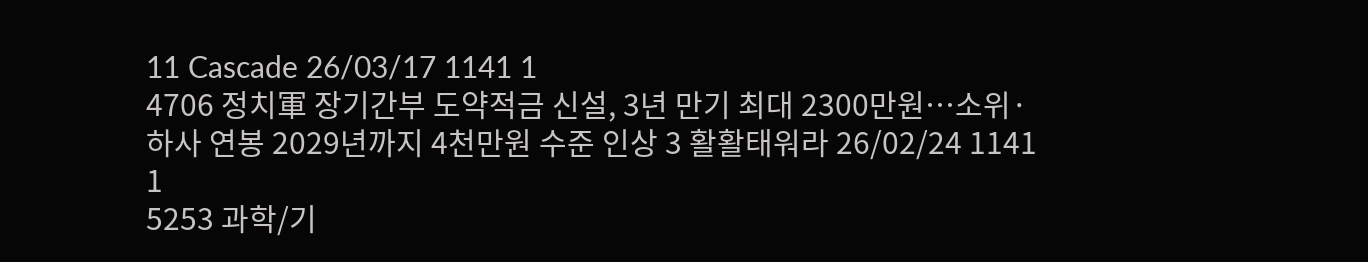11 Cascade 26/03/17 1141 1
4706 정치軍 장기간부 도약적금 신설, 3년 만기 최대 2300만원…소위·하사 연봉 2029년까지 4천만원 수준 인상 3 활활태워라 26/02/24 1141 1
5253 과학/기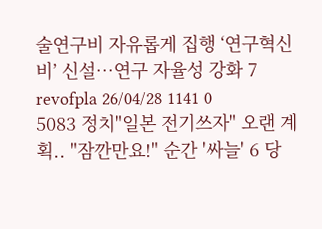술연구비 자유롭게 집행 ‘연구혁신비’ 신설…연구 자율성 강화 7 revofpla 26/04/28 1141 0
5083 정치"일본 전기쓰자" 오랜 계획.. "잠깐만요!" 순간 '싸늘' 6 당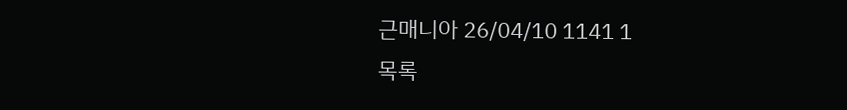근매니아 26/04/10 1141 1
목록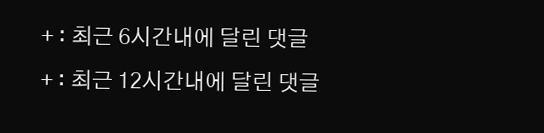+ : 최근 6시간내에 달린 댓글
+ : 최근 12시간내에 달린 댓글